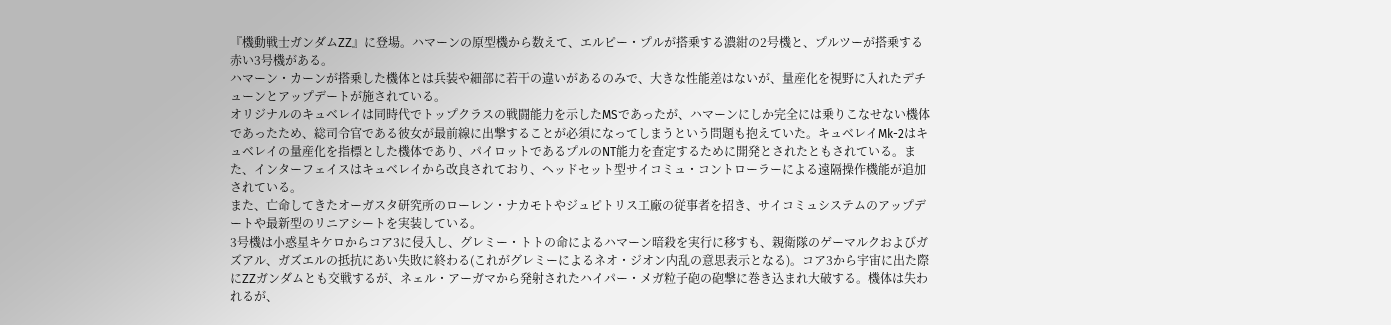『機動戦士ガンダムΖΖ』に登場。ハマーンの原型機から数えて、エルピー・プルが搭乗する濃紺の2号機と、プルツーが搭乗する赤い3号機がある。
ハマーン・カーンが搭乗した機体とは兵装や細部に若干の違いがあるのみで、大きな性能差はないが、量産化を視野に入れたデチューンとアップデートが施されている。
オリジナルのキュベレイは同時代でトップクラスの戦闘能力を示したMSであったが、ハマーンにしか完全には乗りこなせない機体であったため、総司令官である彼女が最前線に出撃することが必須になってしまうという問題も抱えていた。キュベレイMk-2はキュベレイの量産化を指標とした機体であり、パイロットであるプルのNT能力を査定するために開発とされたともされている。また、インターフェイスはキュベレイから改良されており、ヘッドセット型サイコミュ・コントローラーによる遠隔操作機能が追加されている。
また、亡命してきたオーガスタ研究所のローレン・ナカモトやジュピトリス工廠の従事者を招き、サイコミュシステムのアップデートや最新型のリニアシートを実装している。
3号機は小惑星キケロからコア3に侵入し、グレミー・トトの命によるハマーン暗殺を実行に移すも、親衛隊のゲーマルクおよびガズアル、ガズエルの抵抗にあい失敗に終わる(これがグレミーによるネオ・ジオン内乱の意思表示となる)。コア3から宇宙に出た際にΖΖガンダムとも交戦するが、ネェル・アーガマから発射されたハイパー・メガ粒子砲の砲撃に巻き込まれ大破する。機体は失われるが、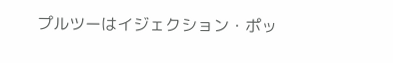プルツーはイジェクション・ポッ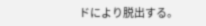ドにより脱出する。